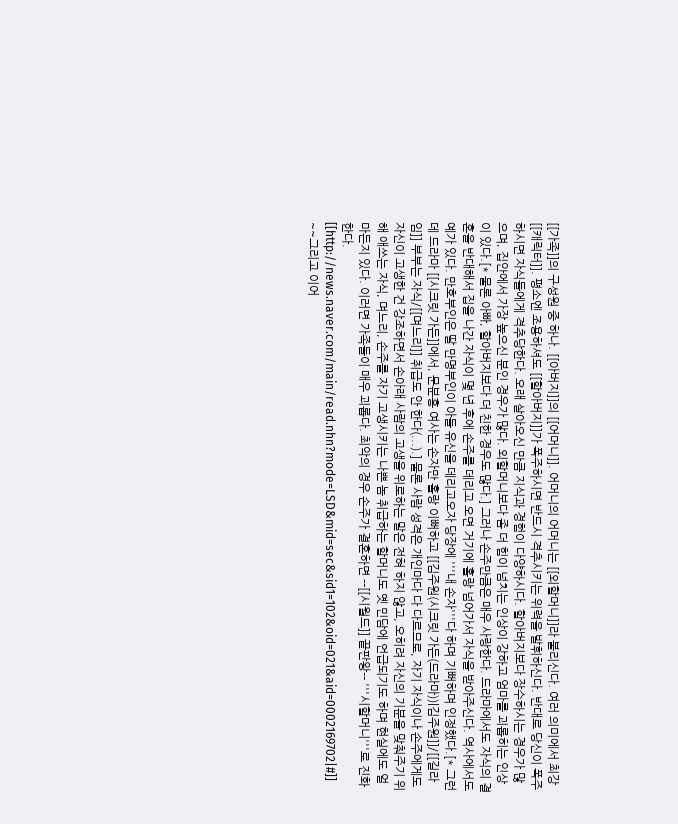[[가족]]의 구성원 중 하나. [[아버지]]의 [[어머니]]. 어머니의 어머니는 [[외할머니]]라 불리신다. 여러 의미에서 최강 [[캐릭터]]. 평소엔 조용하셔도 [[할아버지]]가 폭주하시면 반드시 격추시키는 위력을 발휘하신다. 반대로 당신이 폭주하시면 자식들에게 격추당한다. 오래 살아오신 만큼 지식과 경험이 다양하시다. 할아버지보다 장수하시는 경우가 많으며, 집안에서 가장 높으신 분인 경우가 많다. 외할머니보다 좀 더 힘이 넘치는 인상이 강하고 엄마를 괴롭히는 인상이 있다.[* 물론 아빠, 할아버지보다 더 친한 경우도 많다.] 그러나 손주만큼은 매우 사랑한다. 드라마에서도 자식의 결혼을 반대해서 집을 나간 자식이 몇 년 후에 손주를 데리고 오면 거기에 홀랑 넘어가서 자식을 받아주신다. 역사에서도 예가 있다. 만호부인은 딸 만명부인이 아들 유신을 데리고오자 당장에 '''내 손자'''다 하며 기뻐하며 인정했다.[* 그런데 드라마 [[시크릿 가든]]에서, 문분홍 여사는 손자만 홀랑 이뻐하고 [[김주원(시크릿 가든(드라마))|김주원]]/[[길라임]] 부부는 자식/[[며느리]] 취급도 안 한다(...).] 물론 사람 성격은 개인마다 다 다르므로, 자기 자식이나 손주에게도 자신이 고생한 건 강조하면서 손아래 사람의 고생을 위로하는 말은 전혀 하지 않고, 오히려 자신의 기분을 맞춰주기 위해 애쓰는 자식, 며느리, 손주를 자기 고생시키는 나쁜 놈 취급하는 할머니도 옛 민담에 언급되기도 하며 현실에도 얼마든지 있다. 이러면 가족들이 매우 괴롭다. 최악의 경우 손주가 결혼하면 --[[시월드]] 끝판왕-- '''시할머니'''로 진화한다. [[http://news.naver.com/main/read.nhn?mode=LSD&mid=sec&sid1=102&oid=021&aid=0002169702|#]] ~~그리고 이어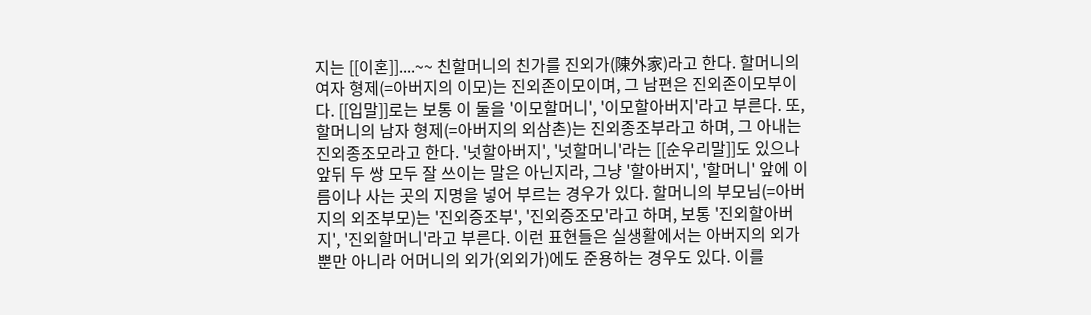지는 [[이혼]]....~~ 친할머니의 친가를 진외가(陳外家)라고 한다. 할머니의 여자 형제(=아버지의 이모)는 진외존이모이며, 그 남편은 진외존이모부이다. [[입말]]로는 보통 이 둘을 '이모할머니', '이모할아버지'라고 부른다. 또, 할머니의 남자 형제(=아버지의 외삼촌)는 진외종조부라고 하며, 그 아내는 진외종조모라고 한다. '넛할아버지', '넛할머니'라는 [[순우리말]]도 있으나 앞뒤 두 쌍 모두 잘 쓰이는 말은 아닌지라, 그냥 '할아버지', '할머니' 앞에 이름이나 사는 곳의 지명을 넣어 부르는 경우가 있다. 할머니의 부모님(=아버지의 외조부모)는 '진외증조부', '진외증조모'라고 하며, 보통 '진외할아버지', '진외할머니'라고 부른다. 이런 표현들은 실생활에서는 아버지의 외가 뿐만 아니라 어머니의 외가(외외가)에도 준용하는 경우도 있다. 이를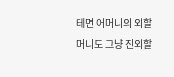테면 어머니의 외할머니도 그냥 진외할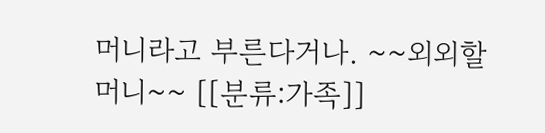머니라고 부른다거나. ~~외외할머니~~ [[분류:가족]]